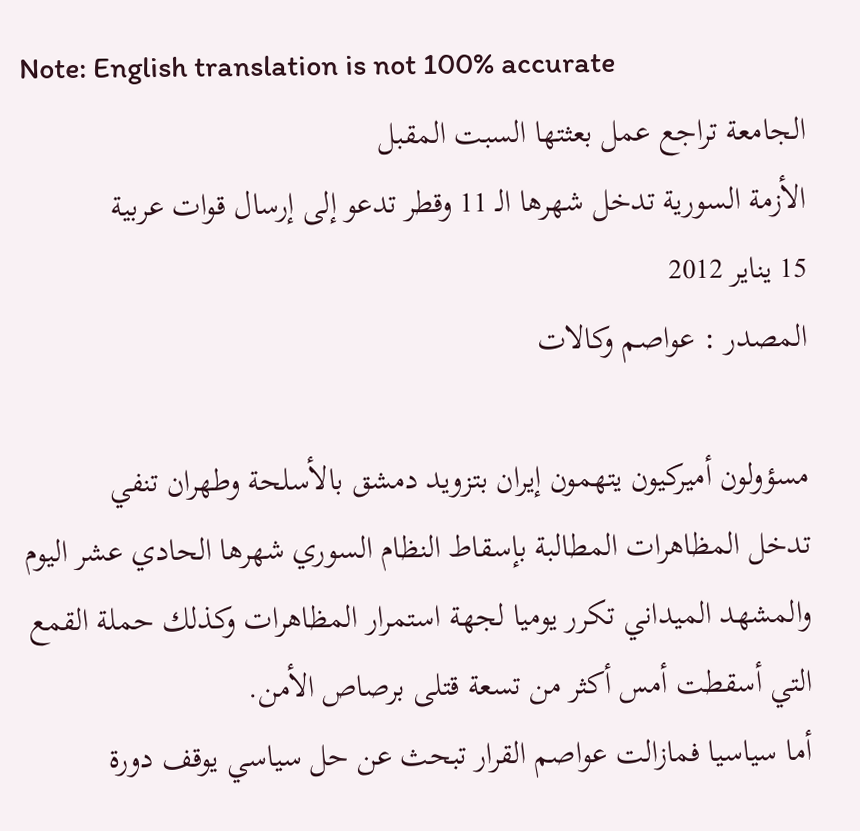Note: English translation is not 100% accurate
الجامعة تراجع عمل بعثتها السبت المقبل
الأزمة السورية تدخل شهرها الـ 11 وقطر تدعو إلى إرسال قوات عربية
15 يناير 2012
المصدر : عواصم وكالات

مسؤولون أميركيون يتهمون إيران بتزويد دمشق بالأسلحة وطهران تنفي
تدخل المظاهرات المطالبة بإسقاط النظام السوري شهرها الحادي عشر اليوم والمشهد الميداني تكرر يوميا لجهة استمرار المظاهرات وكذلك حملة القمع التي أسقطت أمس أكثر من تسعة قتلى برصاص الأمن.
أما سياسيا فمازالت عواصم القرار تبحث عن حل سياسي يوقف دورة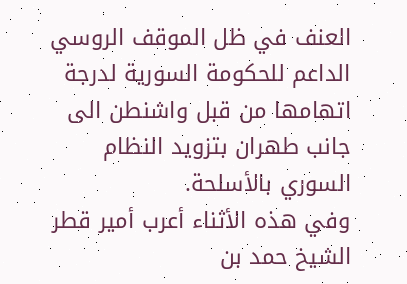العنف في ظل الموقف الروسي الداعم للحكومة السورية لدرجة اتهامها من قبل واشنطن الى جانب طهران بتزويد النظام السوري بالأسلحة.
وفي هذه الأثناء أعرب أمير قطر الشيخ حمد بن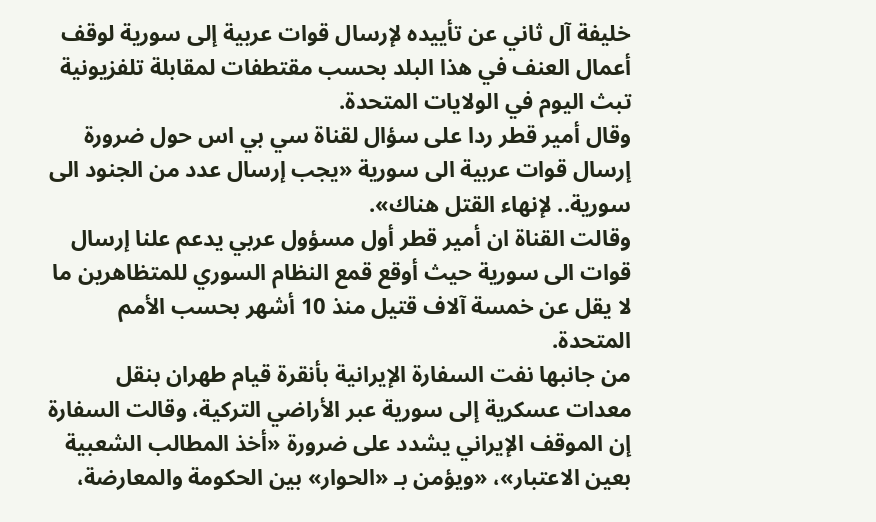خليفة آل ثاني عن تأييده لإرسال قوات عربية إلى سورية لوقف أعمال العنف في هذا البلد بحسب مقتطفات لمقابلة تلفزيونية تبث اليوم في الولايات المتحدة.
وقال أمير قطر ردا على سؤال لقناة سي بي اس حول ضرورة إرسال قوات عربية الى سورية «يجب إرسال عدد من الجنود الى سورية.. لإنهاء القتل هناك».
وقالت القناة ان أمير قطر أول مسؤول عربي يدعم علنا إرسال قوات الى سورية حيث أوقع قمع النظام السوري للمتظاهرين ما لا يقل عن خمسة آلاف قتيل منذ 10 أشهر بحسب الأمم المتحدة.
من جانبها نفت السفارة الإيرانية بأنقرة قيام طهران بنقل معدات عسكرية إلى سورية عبر الأراضي التركية، وقالت السفارة إن الموقف الإيراني يشدد على ضرورة «أخذ المطالب الشعبية بعين الاعتبار»، «ويؤمن بـ «الحوار» بين الحكومة والمعارضة،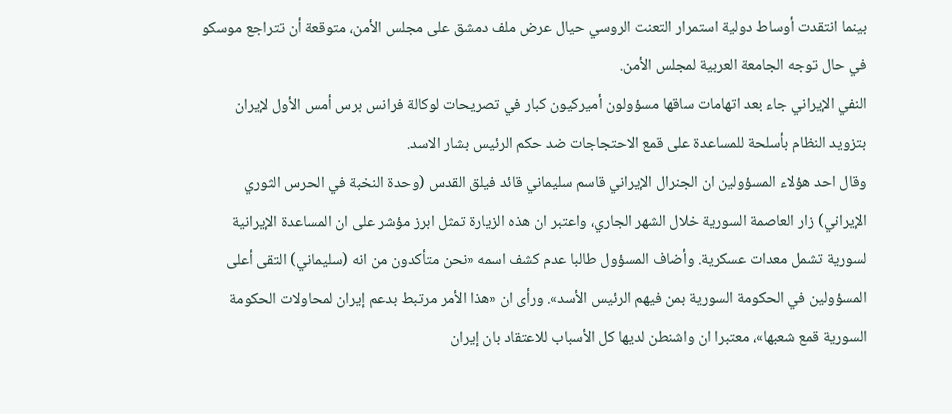بينما انتقدت أوساط دولية استمرار التعنت الروسي حيال عرض ملف دمشق على مجلس الأمن، متوقعة أن تتراجع موسكو في حال توجه الجامعة العربية لمجلس الأمن.
النفي الإيراني جاء بعد اتهامات ساقها مسؤولون أميركيون كبار في تصريحات لوكالة فرانس برس أمس الأول لإيران بتزويد النظام بأسلحة للمساعدة على قمع الاحتجاجات ضد حكم الرئيس بشار الاسد.
وقال احد هؤلاء المسؤولين ان الجنرال الإيراني قاسم سليماني قائد فيلق القدس (وحدة النخبة في الحرس الثوري الإيراني) زار العاصمة السورية خلال الشهر الجاري، واعتبر ان هذه الزيارة تمثل ابرز مؤشر على ان المساعدة الإيرانية لسورية تشمل معدات عسكرية. وأضاف المسؤول طالبا عدم كشف اسمه «نحن متأكدون من انه (سليماني) التقى أعلى المسؤولين في الحكومة السورية بمن فيهم الرئيس الأسد». ورأى ان «هذا الأمر مرتبط بدعم إيران لمحاولات الحكومة السورية قمع شعبها»، معتبرا ان واشنطن لديها كل الأسباب للاعتقاد بان إيران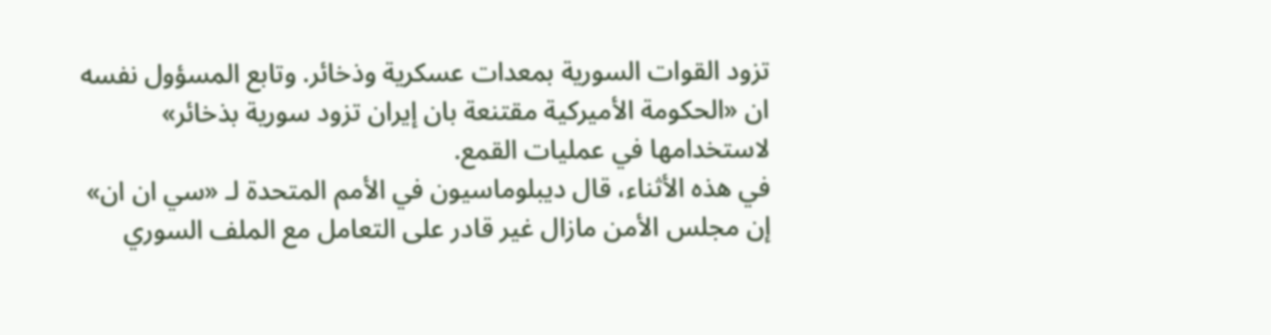تزود القوات السورية بمعدات عسكرية وذخائر. وتابع المسؤول نفسه ان «الحكومة الأميركية مقتنعة بان إيران تزود سورية بذخائر» لاستخدامها في عمليات القمع.
في هذه الأثناء، قال ديبلوماسيون في الأمم المتحدة لـ «سي ان ان» إن مجلس الأمن مازال غير قادر على التعامل مع الملف السوري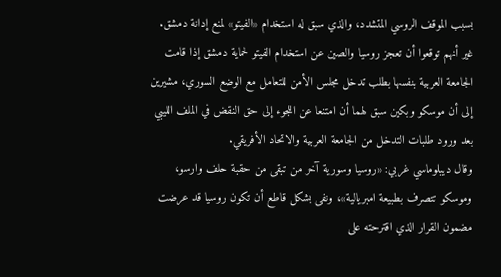بسبب الموقف الروسي المتشدد، والذي سبق له استخدام «الفيتو» لمنع إدانة دمشق.
غير أنهم توقعوا أن تعجز روسيا والصين عن استخدام الفيتو لحماية دمشق إذا قامت الجامعة العربية بنفسها بطلب تدخل مجلس الأمن للتعامل مع الوضع السوري، مشيرين إلى أن موسكو وبكين سبق لهما أن امتنعا عن اللجوء إلى حق النقض في الملف الليبي بعد ورود طلبات التدخل من الجامعة العربية والاتحاد الأفريقي.
وقال ديبلوماسي غربي: «روسيا وسورية آخر من تبقى من حقبة حلف وارسو، وموسكو تتصرف بطبيعة امبريالية»، ونفى بشكل قاطع أن تكون روسيا قد عرضت مضمون القرار الذي اقترحته على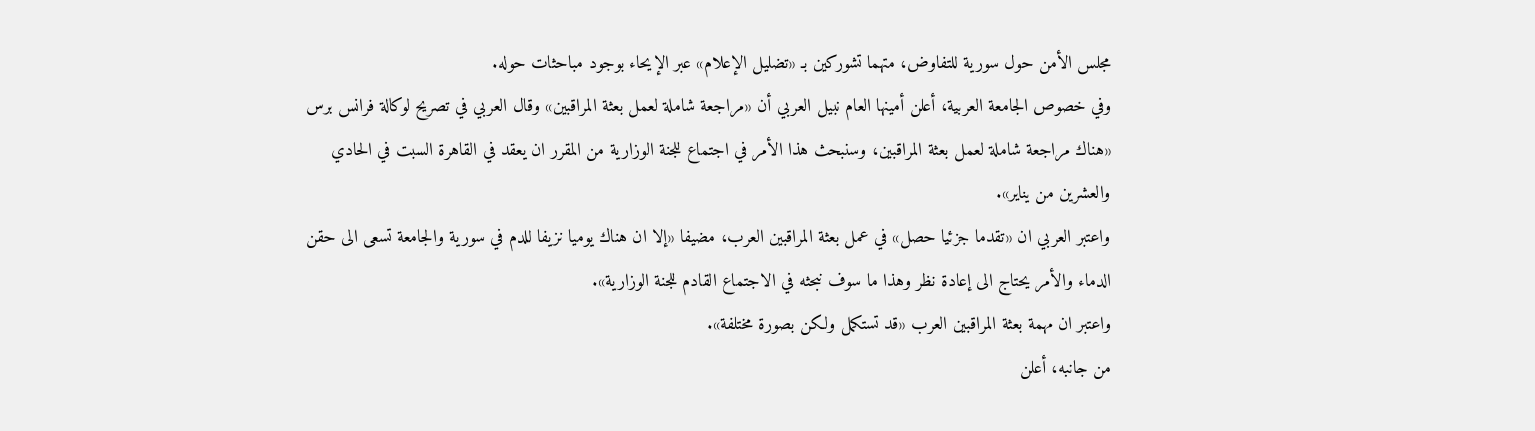مجلس الأمن حول سورية للتفاوض، متهما تشوركين بـ «تضليل الإعلام» عبر الإيحاء بوجود مباحثات حوله.
وفي خصوص الجامعة العربية، أعلن أمينها العام نبيل العربي أن «مراجعة شاملة لعمل بعثة المراقبين» وقال العربي في تصريح لوكالة فرانس برس «هناك مراجعة شاملة لعمل بعثة المراقبين، وسنبحث هذا الأمر في اجتماع للجنة الوزارية من المقرر ان يعقد في القاهرة السبت في الحادي والعشرين من يناير».
واعتبر العربي ان «تقدما جزئيا حصل» في عمل بعثة المراقبين العرب، مضيفا «إلا ان هناك يوميا نزيفا للدم في سورية والجامعة تسعى الى حقن الدماء والأمر يحتاج الى إعادة نظر وهذا ما سوف نبحثه في الاجتماع القادم للجنة الوزارية».
واعتبر ان مهمة بعثة المراقبين العرب «قد تستكمل ولكن بصورة مختلفة».
من جانبه، أعلن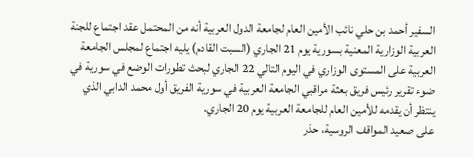السفير أحمد بن حلي نائب الأمين العام لجامعة الدول العربية أنه من المحتمل عقد اجتماع للجنة العربية الوزارية المعنية بسورية يوم 21 الجاري (السبت القادم) يليه اجتماع لمجلس الجامعة العربية على المستوى الوزاري في اليوم التالي 22 الجاري لبحث تطورات الوضع في سورية في ضوء تقرير رئيس فريق بعثة مراقبي الجامعة العربية في سورية الفريق أول محمد الدابي الذي ينتظر أن يقدمه للأمين العام للجامعة العربية يوم 20 الجاري.
على صعيد المواقف الروسية، حذر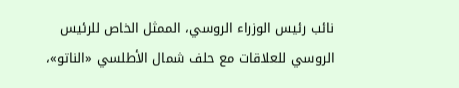نائب رئيس الوزراء الروسي، الممثل الخاص للرئيس الروسي للعلاقات مع حلف شمال الأطلسي «الناتو»،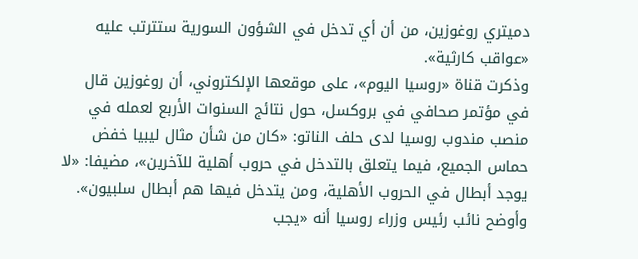دميتري روغوزين، من أن أي تدخل في الشؤون السورية ستترتب عليه «عواقب كارثية».
وذكرت قناة «روسيا اليوم»، على موقعها الإلكتروني، أن روغوزين قال في مؤتمر صحافي في بروكسل، حول نتائج السنوات الأربع لعمله في منصب مندوب روسيا لدى حلف الناتو: «كان من شأن مثال ليبيا خفض حماس الجميع، فيما يتعلق بالتدخل في حروب أهلية للآخرين»، مضيفا: «لا يوجد أبطال في الحروب الأهلية، ومن يتدخل فيها هم أبطال سلبيون».
وأوضح نائب رئيس وزراء روسيا أنه «يجب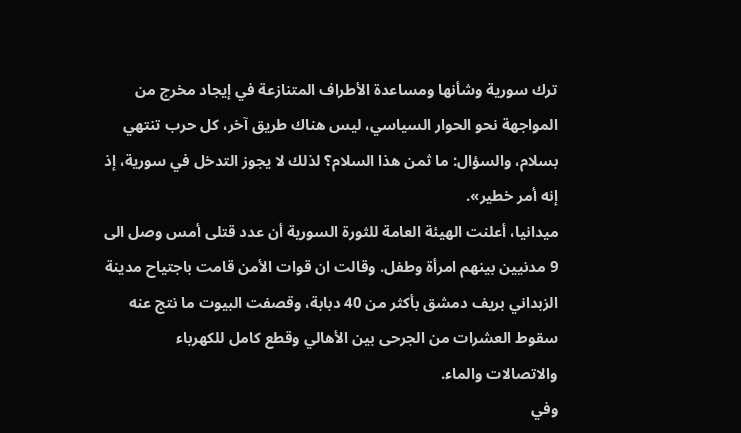ترك سورية وشأنها ومساعدة الأطراف المتنازعة في إيجاد مخرج من المواجهة نحو الحوار السياسي، ليس هناك طريق آخر، كل حرب تنتهي بسلام، والسؤال: ما ثمن هذا السلام؟ لذلك لا يجوز التدخل في سورية، إذ إنه أمر خطير».
ميدانيا، أعلنت الهيئة العامة للثورة السورية أن عدد قتلى أمس وصل الى 9 مدنيين بينهم امرأة وطفل. وقالت ان قوات الأمن قامت باجتياح مدينة الزبداني بريف دمشق بأكثر من 40 دبابة، وقصفت البيوت ما نتج عنه سقوط العشرات من الجرحى بين الأهالي وقطع كامل للكهرباء والاتصالات والماء.
وفي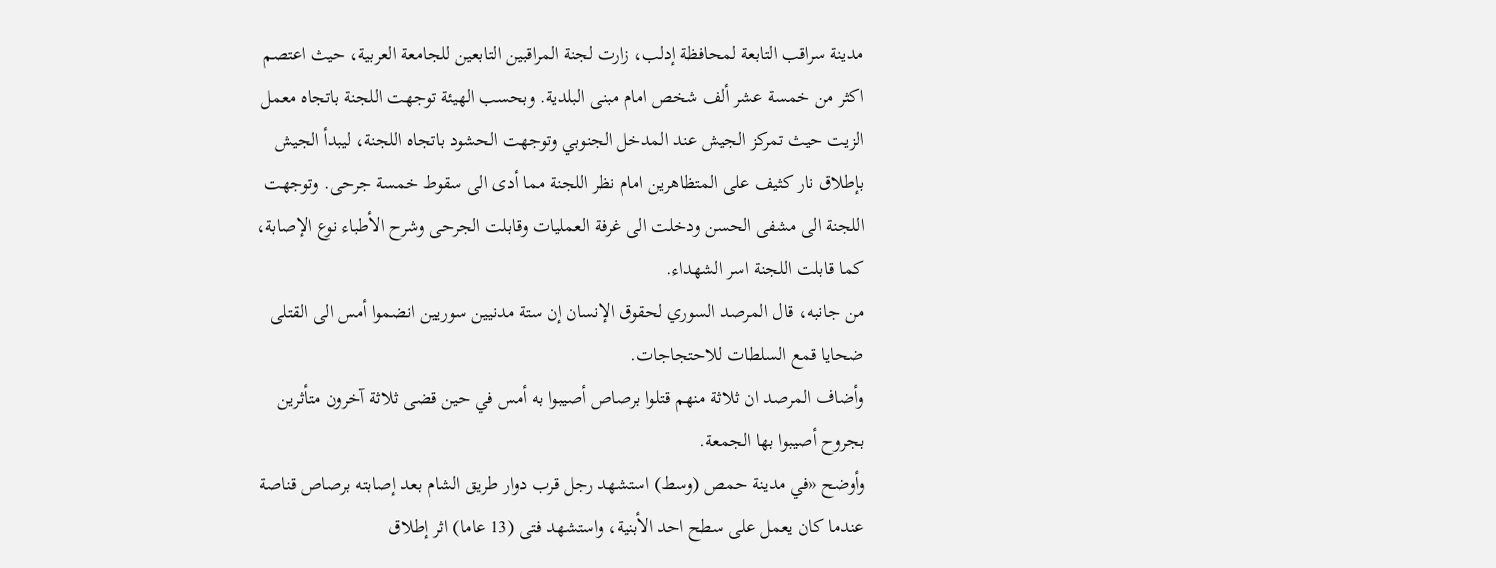مدينة سراقب التابعة لمحافظة إدلب، زارت لجنة المراقبين التابعين للجامعة العربية، حيث اعتصم اكثر من خمسة عشر ألف شخص امام مبنى البلدية. وبحسب الهيئة توجهت اللجنة باتجاه معمل الزيت حيث تمركز الجيش عند المدخل الجنوبي وتوجهت الحشود باتجاه اللجنة، ليبدأ الجيش بإطلاق نار كثيف على المتظاهرين امام نظر اللجنة مما أدى الى سقوط خمسة جرحى. وتوجهت اللجنة الى مشفى الحسن ودخلت الى غرفة العمليات وقابلت الجرحى وشرح الأطباء نوع الإصابة، كما قابلت اللجنة اسر الشهداء.
من جانبه، قال المرصد السوري لحقوق الإنسان إن ستة مدنيين سوريين انضموا أمس الى القتلى ضحايا قمع السلطات للاحتجاجات.
وأضاف المرصد ان ثلاثة منهم قتلوا برصاص أصيبوا به أمس في حين قضى ثلاثة آخرون متأثرين بجروح أصيبوا بها الجمعة.
وأوضح «في مدينة حمص (وسط) استشهد رجل قرب دوار طريق الشام بعد إصابته برصاص قناصة عندما كان يعمل على سطح احد الأبنية، واستشهد فتى (13 عاما) اثر إطلاق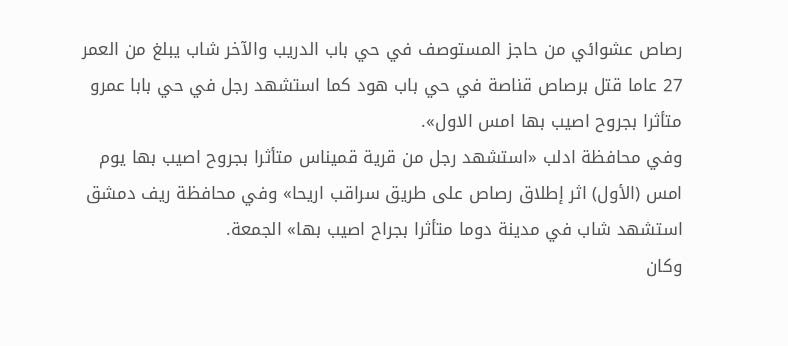رصاص عشوائي من حاجز المستوصف في حي باب الدريب والآخر شاب يبلغ من العمر 27 عاما قتل برصاص قناصة في حي باب هود كما استشهد رجل في حي بابا عمرو متأثرا بجروح اصيب بها امس الاول».
وفي محافظة ادلب «استشهد رجل من قرية قميناس متأثرا بجروح اصيب بها يوم امس (الأول) اثر إطلاق رصاص على طريق سراقب اريحا» وفي محافظة ريف دمشق استشهد شاب في مدينة دوما متأثرا بجراح اصيب بها» الجمعة.
وكان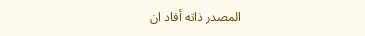المصدر ذاته أفاد ان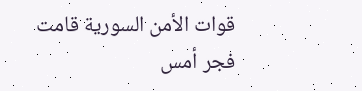قوات الأمن السورية قامت فجر أمس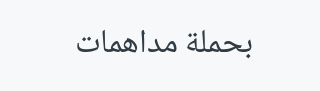بحملة مداهمات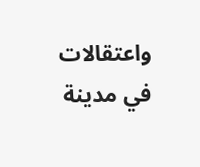واعتقالات في مدينة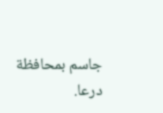جاسم بمحافظة درعا.